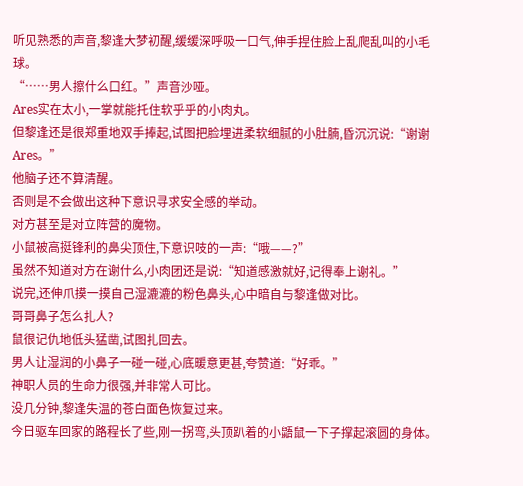听见熟悉的声音,黎逢大梦初醒,缓缓深呼吸一口气,伸手捏住脸上乱爬乱叫的小毛球。
“……男人擦什么口红。”声音沙哑。
Ares实在太小,一掌就能托住软乎乎的小肉丸。
但黎逢还是很郑重地双手捧起,试图把脸埋进柔软细腻的小肚腩,昏沉沉说:“谢谢Ares。”
他脑子还不算清醒。
否则是不会做出这种下意识寻求安全感的举动。
对方甚至是对立阵营的魔物。
小鼠被高挺锋利的鼻尖顶住,下意识吱的一声:“哦——?”
虽然不知道对方在谢什么,小肉团还是说:“知道感激就好,记得奉上谢礼。”
说完,还伸爪摸一摸自己湿漉漉的粉色鼻头,心中暗自与黎逢做对比。
哥哥鼻子怎么扎人?
鼠很记仇地低头猛凿,试图扎回去。
男人让湿润的小鼻子一碰一碰,心底暖意更甚,夸赞道:“好乖。”
神职人员的生命力很强,并非常人可比。
没几分钟,黎逢失温的苍白面色恢复过来。
今日驱车回家的路程长了些,刚一拐弯,头顶趴着的小鼯鼠一下子撑起滚圆的身体。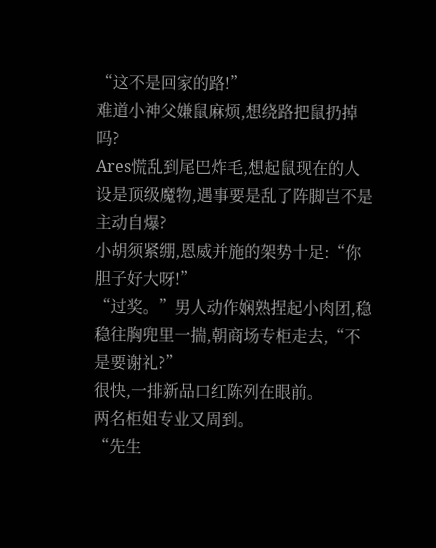“这不是回家的路!”
难道小神父嫌鼠麻烦,想绕路把鼠扔掉吗?
Ares慌乱到尾巴炸毛,想起鼠现在的人设是顶级魔物,遇事要是乱了阵脚岂不是主动自爆?
小胡须紧绷,恩威并施的架势十足:“你胆子好大呀!”
“过奖。”男人动作娴熟捏起小肉团,稳稳往胸兜里一揣,朝商场专柜走去,“不是要谢礼?”
很快,一排新品口红陈列在眼前。
两名柜姐专业又周到。
“先生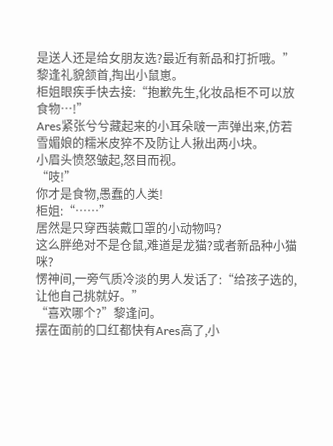是送人还是给女朋友选?最近有新品和打折哦。”
黎逢礼貌颔首,掏出小鼠崽。
柜姐眼疾手快去接:“抱歉先生,化妆品柜不可以放食物…!”
Ares紧张兮兮藏起来的小耳朵啵一声弹出来,仿若雪媚娘的糯米皮猝不及防让人揪出两小块。
小眉头愤怒皱起,怒目而视。
“吱!”
你才是食物,愚蠢的人类!
柜姐:“……”
居然是只穿西装戴口罩的小动物吗?
这么胖绝对不是仓鼠,难道是龙猫?或者新品种小猫咪?
愣神间,一旁气质冷淡的男人发话了:“给孩子选的,让他自己挑就好。”
“喜欢哪个?”黎逢问。
摆在面前的口红都快有Ares高了,小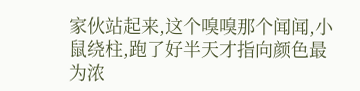家伙站起来,这个嗅嗅那个闻闻,小鼠绕柱,跑了好半天才指向颜色最为浓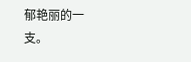郁艳丽的一支。